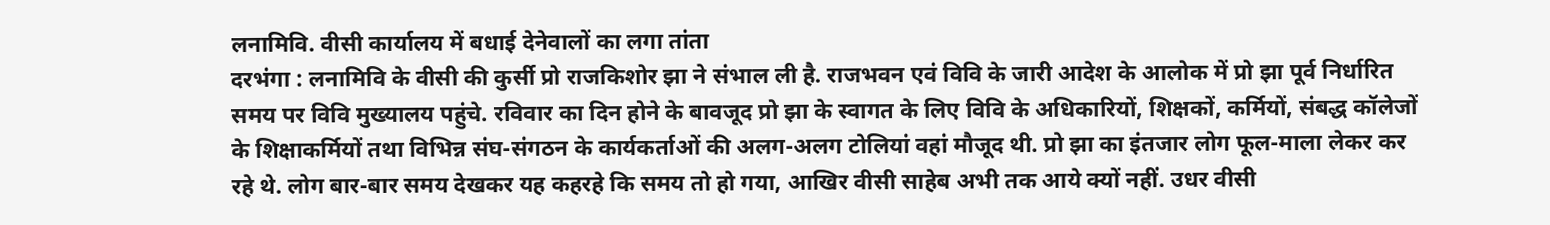लनामिवि. वीसी कार्यालय में बधाई देनेवालों का लगा तांता
दरभंगा : लनामिवि के वीसी की कुर्सी प्रो राजकिशोर झा ने संभाल ली है. राजभवन एवं विवि के जारी आदेश के आलोक में प्रो झा पूर्व निर्धारित समय पर विवि मुख्यालय पहुंचे. रविवार का दिन होने के बावजूद प्रो झा के स्वागत के लिए विवि के अधिकारियों, शिक्षकों, कर्मियों, संबद्ध कॉलेजों के शिक्षाकर्मियों तथा विभिन्न संघ-संगठन के कार्यकर्ताओं की अलग-अलग टोलियां वहां मौजूद थी. प्रो झा का इंतजार लोग फूल-माला लेकर कर रहे थे. लोग बार-बार समय देखकर यह कहरहे कि समय तो हो गया, आखिर वीसी साहेब अभी तक आये क्यों नहीं. उधर वीसी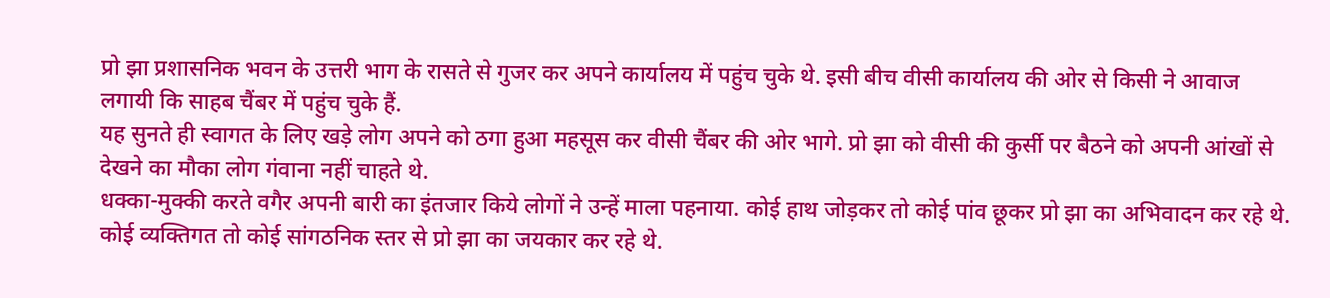प्रो झा प्रशासनिक भवन के उत्तरी भाग के रासते से गुजर कर अपने कार्यालय में पहुंच चुके थे. इसी बीच वीसी कार्यालय की ओर से किसी ने आवाज लगायी कि साहब चैंबर में पहुंच चुके हैं.
यह सुनते ही स्वागत के लिए खड़े लोग अपने को ठगा हुआ महसूस कर वीसी चैंबर की ओर भागे. प्रो झा को वीसी की कुर्सी पर बैठने को अपनी आंखों से देखने का मौका लोग गंवाना नहीं चाहते थे.
धक्का-मुक्की करते वगैर अपनी बारी का इंतजार किये लोगों ने उन्हें माला पहनाया. कोई हाथ जोड़कर तो कोई पांव छूकर प्रो झा का अभिवादन कर रहे थे. कोई व्यक्तिगत तो कोई सांगठनिक स्तर से प्रो झा का जयकार कर रहे थे.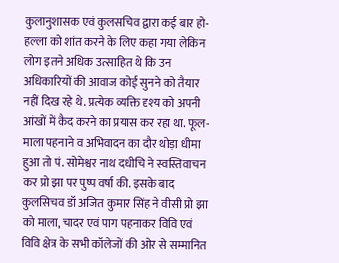कुलानुशासक एवं कुलसचिव द्वारा कई बार हो-हल्ला को शांत करने के लिए कहा गया लेकिन लोग इतने अधिक उत्साहित थे कि उन अधिकारियों की आवाज कोई सुनने को तैयार नहीं दिख रहे थे. प्रत्येक व्यक्ति दृश्य को अपनी आंखों में कैद करने का प्रयास कर रहा था. फूल-माला पहनाने व अभिवादन का दौर थोड़ा धीमा हुआ तो पं. सोमेश्वर नाथ दधीचि ने स्वस्तिवाचन कर प्रो झा पर पुष्प वर्षा की. इसके बाद कुलसिचव डॉ अजित कुमार सिंह ने वीसी प्रो झा को माला, चादर एवं पाग पहनाकर विवि एवं विवि क्षेत्र के सभी कॉलेजों की ओर से सम्मानित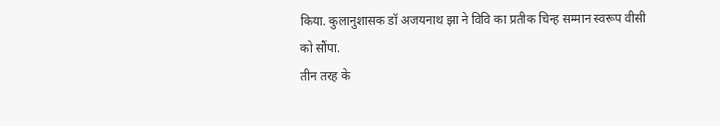किया. कुलानुशासक डॉ अजयनाथ झा ने विवि का प्रतीक चिन्ह सम्मान स्वरूप वीसी को सौंपा.
तीन तरह के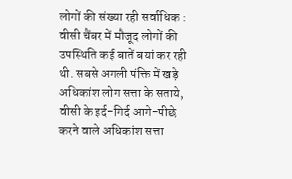लोगों की संख्या रही सर्वाधिक : वीसी चैंबर में मौजूद लोगों की उपस्थिति कई बातें बयां कर रही थी. सबसे अगली पंक्ति में खड़े अधिकांश लोग सत्ता के सताये, वीसी के इर्द-गिर्द आगे-पीछे करने वाले अधिकांश सत्ता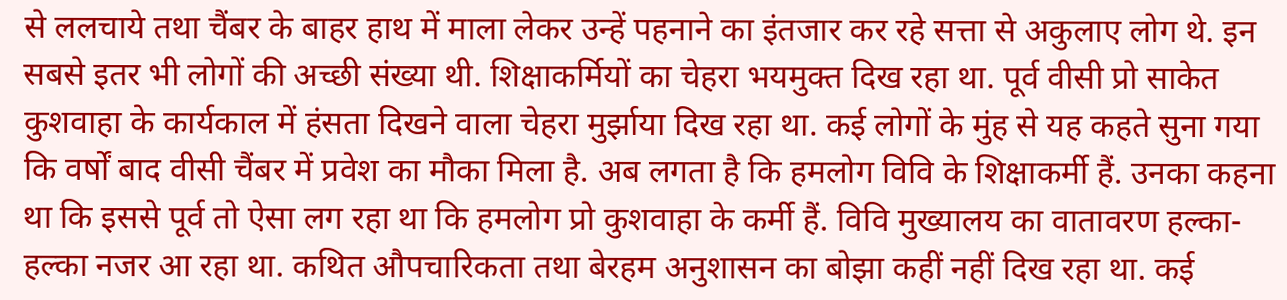से ललचाये तथा चैंबर के बाहर हाथ में माला लेकर उन्हें पहनाने का इंतजार कर रहे सत्ता से अकुलाए लोग थे. इन सबसे इतर भी लोगों की अच्छी संख्या थी. शिक्षाकर्मियों का चेहरा भयमुक्त दिख रहा था. पूर्व वीसी प्रो साकेत कुशवाहा के कार्यकाल में हंसता दिखने वाला चेहरा मुर्झाया दिख रहा था. कई लोगों के मुंह से यह कहते सुना गया कि वर्षों बाद वीसी चैंबर में प्रवेश का मौका मिला है. अब लगता है कि हमलोग विवि के शिक्षाकर्मी हैं. उनका कहना था कि इससे पूर्व तो ऐसा लग रहा था कि हमलोग प्रो कुशवाहा के कर्मी हैं. विवि मुख्यालय का वातावरण हल्का-हल्का नजर आ रहा था. कथित औपचारिकता तथा बेरहम अनुशासन का बोझा कहीं नहीं दिख रहा था. कई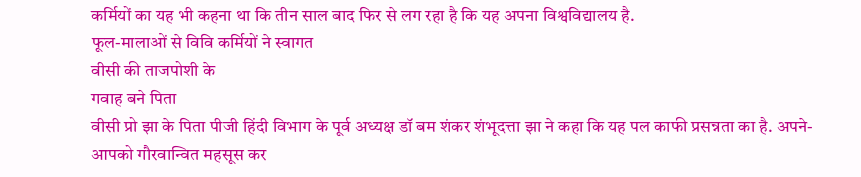कर्मियों का यह भी कहना था कि तीन साल बाद फिर से लग रहा है कि यह अपना विश्वविद्यालय है.
फूल-मालाओं से विवि कर्मियों ने स्वागत
वीसी की ताजपोशी के
गवाह बने पिता
वीसी प्रो झा के पिता पीजी हिंदी विभाग के पूर्व अध्यक्ष डॉ बम शंकर शंभूदत्ता झा ने कहा कि यह पल काफी प्रसन्नता का है. अपने-आपको गौरवान्वित महसूस कर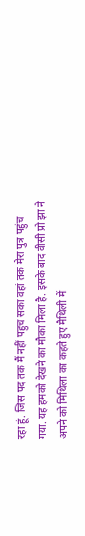रहा हूं. जिस पद तक मैं नहीं पहुच सका वहां तक मेरा पुत्र पहुंच गया. यह हमको देखने का मौका मिला है. इसके बाद वीसी प्रो झा ने अपने को मिथिला का कहते हुए मैथिली में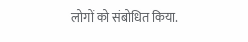लोगों को संबोधित किया.